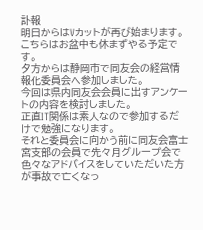訃報
明日からはVカットが再び始まります。
こちらはお盆中も休まずやる予定です。
夕方からは静岡市で同友会の経営情報化委員会へ参加しました。
今回は県内同友会会員に出すアンケートの内容を検討しました。
正直IT関係は素人なので参加するだけで勉強になります。
それと委員会に向かう前に同友会富士宮支部の会員で先々月グループ会で色々なアドバイスをしていただいた方が事故で亡くなっ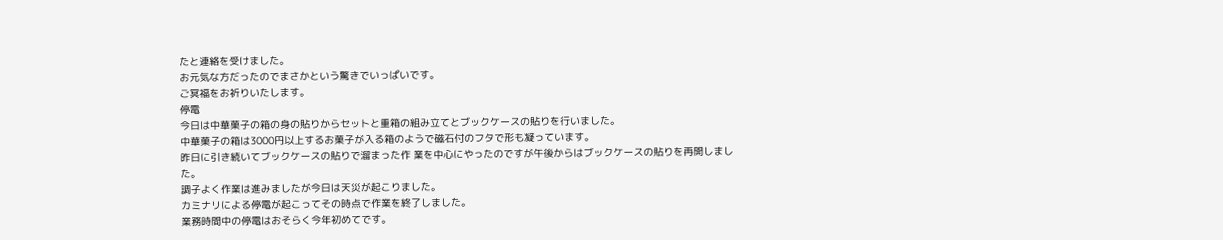たと連絡を受けました。
お元気な方だったのでまさかという驚きでいっぱいです。
ご冥福をお祈りいたします。
停電
今日は中華菓子の箱の身の貼りからセットと重箱の組み立てとブックケースの貼りを行いました。
中華菓子の箱は3000円以上するお菓子が入る箱のようで磁石付のフタで形も凝っています。
昨日に引き続いてブックケースの貼りで溜まった作 業を中心にやったのですが午後からはブックケースの貼りを再開しました。
調子よく作業は進みましたが今日は天災が起こりました。
カミナリによる停電が起こってその時点で作業を終了しました。
業務時間中の停電はおそらく今年初めてです。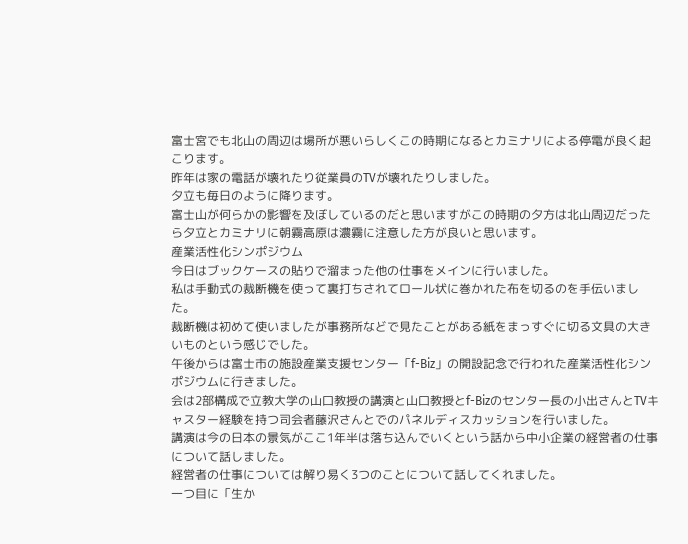富士宮でも北山の周辺は場所が悪いらしくこの時期になるとカミナリによる停電が良く起こります。
昨年は家の電話が壊れたり従業員のTVが壊れたりしました。
夕立も毎日のように降ります。
富士山が何らかの影響を及ぼしているのだと思いますがこの時期の夕方は北山周辺だったら夕立とカミナリに朝霧高原は濃霧に注意した方が良いと思います。
産業活性化シンポジウム
今日はブックケースの貼りで溜まった他の仕事をメインに行いました。
私は手動式の裁断機を使って裏打ちされてロール状に巻かれた布を切るのを手伝いました。
裁断機は初めて使いましたが事務所などで見たことがある紙をまっすぐに切る文具の大きいものという感じでした。
午後からは富士市の施設産業支援センター「f-Biz」の開設記念で行われた産業活性化シンポジウムに行きました。
会は2部構成で立教大学の山口教授の講演と山口教授とf-Bizのセンター長の小出さんとTVキャスター経験を持つ司会者藤沢さんとでのパネルディスカッションを行いました。
講演は今の日本の景気がここ1年半は落ち込んでいくという話から中小企業の経営者の仕事について話しました。
経営者の仕事については解り易く3つのことについて話してくれました。
一つ目に「生か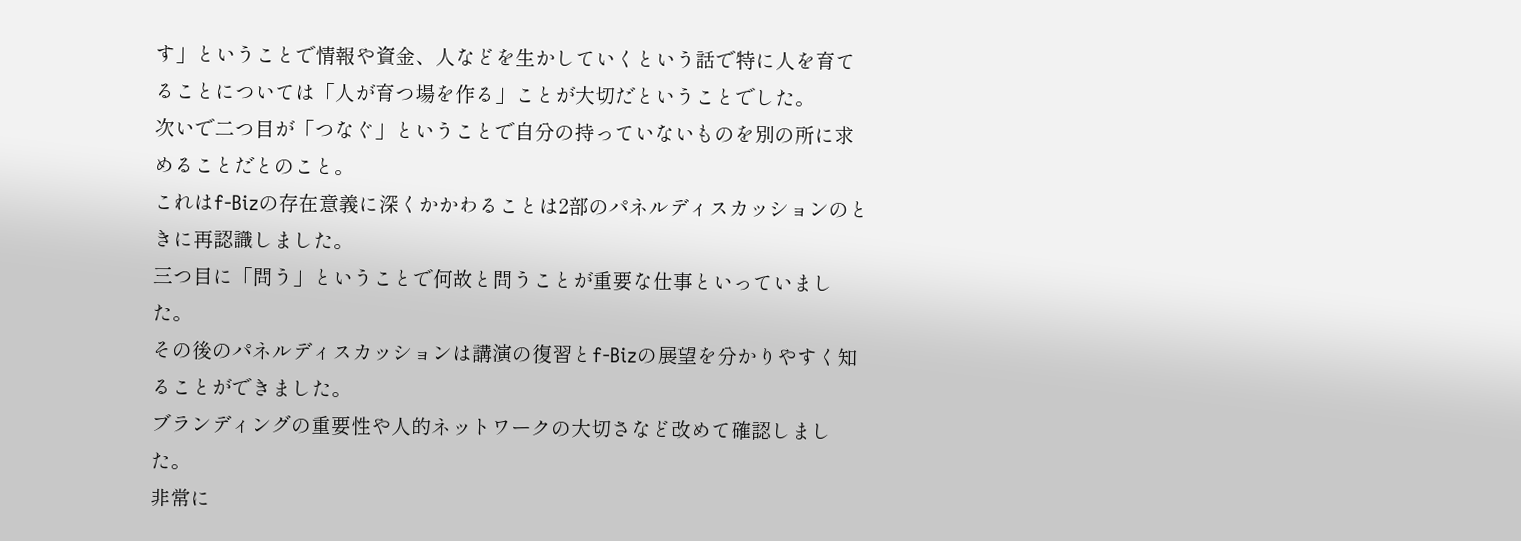す」ということで情報や資金、人などを生かしていくという話で特に人を育てることについては「人が育つ場を作る」ことが大切だということでした。
次いで二つ目が「つなぐ」ということで自分の持っていないものを別の所に求めることだとのこと。
これはf-Bizの存在意義に深くかかわることは2部のパネルディスカッションのときに再認識しました。
三つ目に「問う」ということで何故と問うことが重要な仕事といっていました。
その後のパネルディスカッションは講演の復習とf-Bizの展望を分かりやすく知ることができました。
ブランディングの重要性や人的ネットワークの大切さなど改めて確認しました。
非常に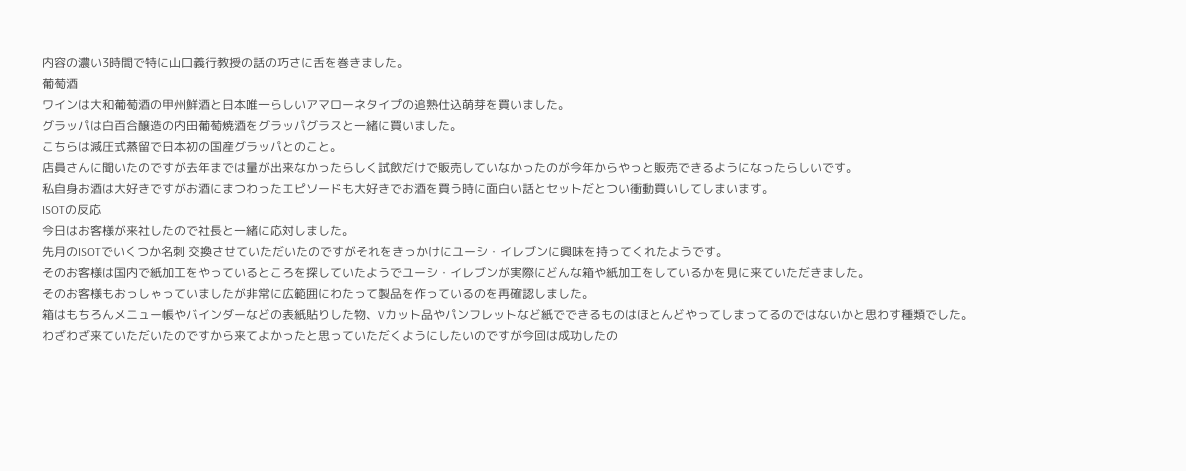内容の濃い3時間で特に山口義行教授の話の巧さに舌を巻きました。
葡萄酒
ワインは大和葡萄酒の甲州鮮酒と日本唯一らしいアマローネタイプの追熟仕込萌芽を買いました。
グラッパは白百合醸造の内田葡萄焼酒をグラッパグラスと一緒に買いました。
こちらは減圧式蒸留で日本初の国産グラッパとのこと。
店員さんに聞いたのですが去年までは量が出来なかったらしく試飲だけで販売していなかったのが今年からやっと販売できるようになったらしいです。
私自身お酒は大好きですがお酒にまつわったエピソードも大好きでお酒を買う時に面白い話とセットだとつい衝動買いしてしまいます。
ISOTの反応
今日はお客様が来社したので社長と一緒に応対しました。
先月のISOTでいくつか名刺 交換させていただいたのですがそれをきっかけにユーシ・イレブンに興味を持ってくれたようです。
そのお客様は国内で紙加工をやっているところを探していたようでユーシ・イレブンが実際にどんな箱や紙加工をしているかを見に来ていただきました。
そのお客様もおっしゃっていましたが非常に広範囲にわたって製品を作っているのを再確認しました。
箱はもちろんメニュー帳やバインダーなどの表紙貼りした物、Vカット品やパンフレットなど紙でできるものはほとんどやってしまってるのではないかと思わす種類でした。
わざわざ来ていただいたのですから来てよかったと思っていただくようにしたいのですが今回は成功したの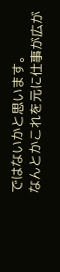ではないかと思います。
なんとかこれを元に仕事が広が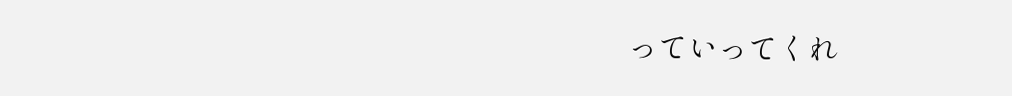っていってくれ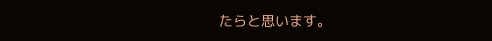たらと思います。